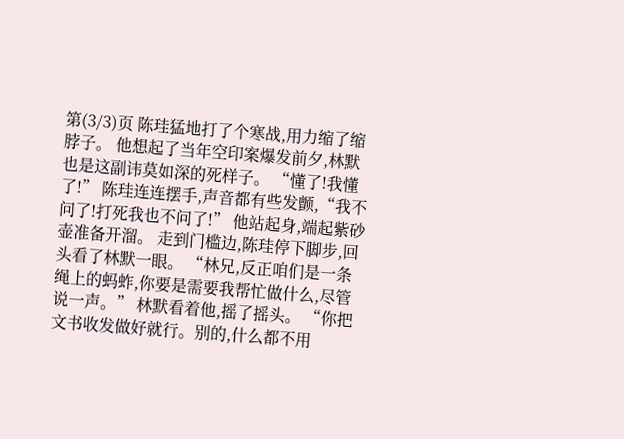第(3/3)页 陈珪猛地打了个寒战,用力缩了缩脖子。 他想起了当年空印案爆发前夕,林默也是这副讳莫如深的死样子。 “懂了!我懂了!” 陈珪连连摆手,声音都有些发颤,“我不问了!打死我也不问了!” 他站起身,端起紫砂壶准备开溜。 走到门槛边,陈珪停下脚步,回头看了林默一眼。 “林兄,反正咱们是一条绳上的蚂蚱,你要是需要我帮忙做什么,尽管说一声。” 林默看着他,摇了摇头。 “你把文书收发做好就行。别的,什么都不用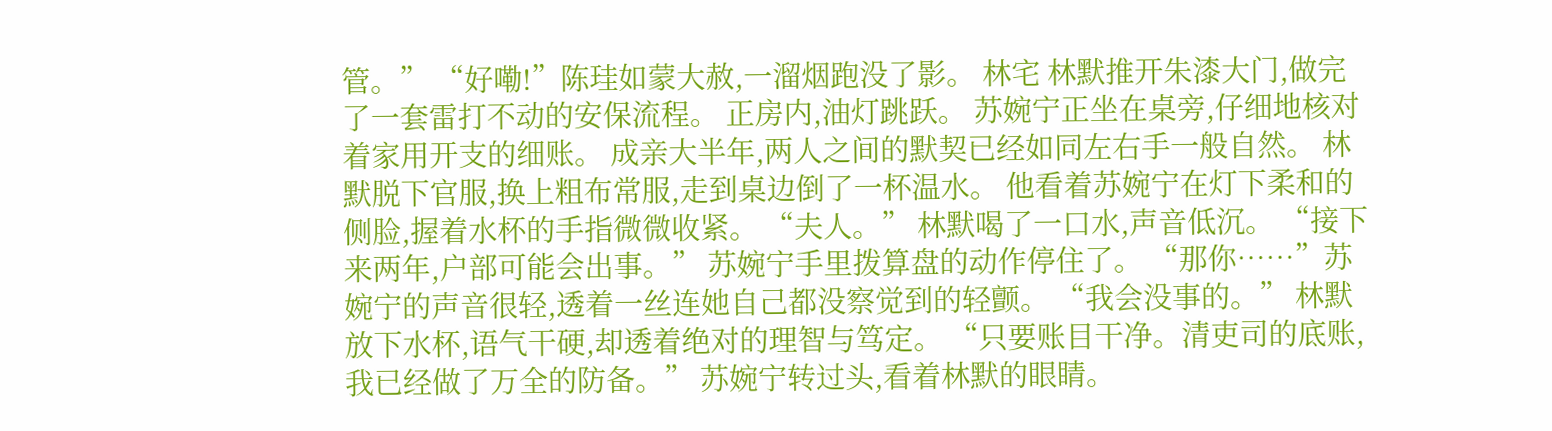管。” “好嘞!”陈珪如蒙大赦,一溜烟跑没了影。 林宅 林默推开朱漆大门,做完了一套雷打不动的安保流程。 正房内,油灯跳跃。 苏婉宁正坐在桌旁,仔细地核对着家用开支的细账。 成亲大半年,两人之间的默契已经如同左右手一般自然。 林默脱下官服,换上粗布常服,走到桌边倒了一杯温水。 他看着苏婉宁在灯下柔和的侧脸,握着水杯的手指微微收紧。 “夫人。” 林默喝了一口水,声音低沉。 “接下来两年,户部可能会出事。” 苏婉宁手里拨算盘的动作停住了。 “那你……”苏婉宁的声音很轻,透着一丝连她自己都没察觉到的轻颤。 “我会没事的。” 林默放下水杯,语气干硬,却透着绝对的理智与笃定。 “只要账目干净。清吏司的底账,我已经做了万全的防备。” 苏婉宁转过头,看着林默的眼睛。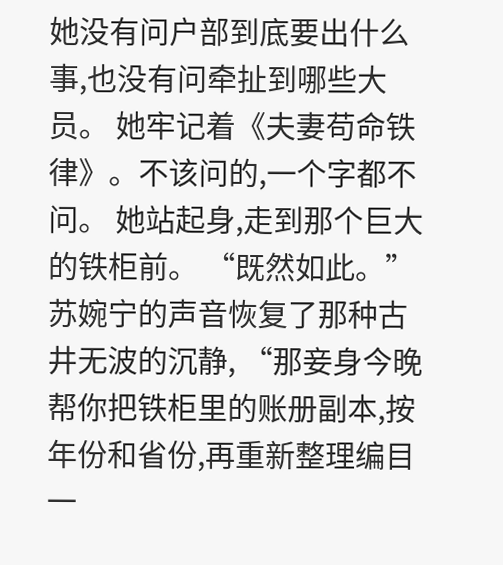她没有问户部到底要出什么事,也没有问牵扯到哪些大员。 她牢记着《夫妻苟命铁律》。不该问的,一个字都不问。 她站起身,走到那个巨大的铁柜前。 “既然如此。” 苏婉宁的声音恢复了那种古井无波的沉静, “那妾身今晚帮你把铁柜里的账册副本,按年份和省份,再重新整理编目一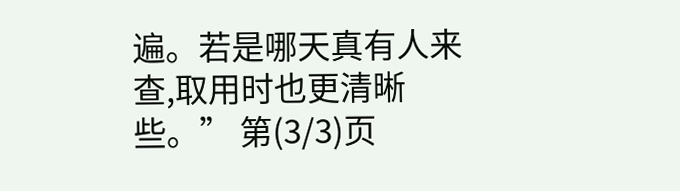遍。若是哪天真有人来查,取用时也更清晰些。” 第(3/3)页